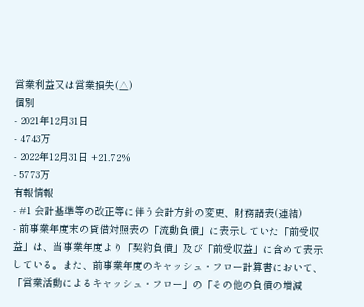営業利益又は営業損失(△)
個別
- 2021年12月31日
- 4743万
- 2022年12月31日 +21.72%
- 5773万
有報情報
- #1 会計基準等の改正等に伴う会計方針の変更、財務諸表(連結)
- 前事業年度末の貸借対照表の「流動負債」に表示していた「前受収益」は、当事業年度より「契約負債」及び「前受収益」に含めて表示している。また、前事業年度のキャッシュ・フロー計算書において、「営業活動によるキャッシュ・フロー」の「その他の負債の増減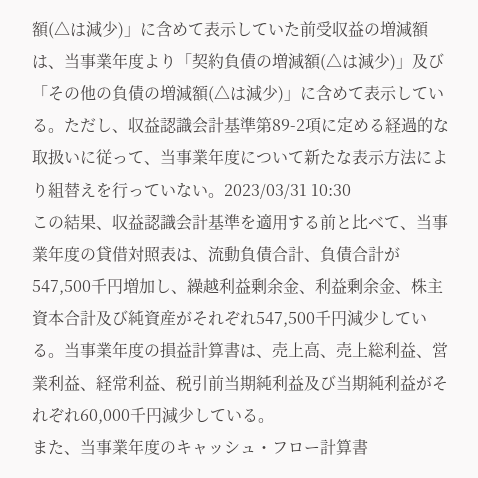額(△は減少)」に含めて表示していた前受収益の増減額は、当事業年度より「契約負債の増減額(△は減少)」及び「その他の負債の増減額(△は減少)」に含めて表示している。ただし、収益認識会計基準第89-2項に定める経過的な取扱いに従って、当事業年度について新たな表示方法により組替えを行っていない。2023/03/31 10:30
この結果、収益認識会計基準を適用する前と比べて、当事業年度の貸借対照表は、流動負債合計、負債合計が547,500千円増加し、繰越利益剰余金、利益剰余金、株主資本合計及び純資産がそれぞれ547,500千円減少している。当事業年度の損益計算書は、売上高、売上総利益、営業利益、経常利益、税引前当期純利益及び当期純利益がそれぞれ60,000千円減少している。
また、当事業年度のキャッシュ・フロー計算書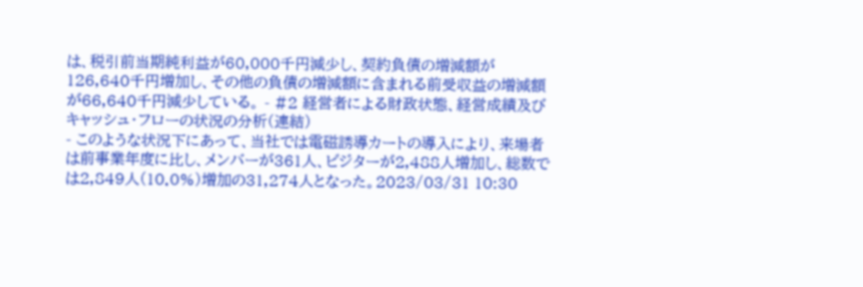は、税引前当期純利益が60,000千円減少し、契約負債の増減額が126,640千円増加し、その他の負債の増減額に含まれる前受収益の増減額が66,640千円減少している。 - #2 経営者による財政状態、経営成績及びキャッシュ・フローの状況の分析(連結)
- このような状況下にあって、当社では電磁誘導カートの導入により、来場者は前事業年度に比し、メンバーが361人、ビジターが2,488人増加し、総数では2,849人(10.0%)増加の31,274人となった。2023/03/31 10:30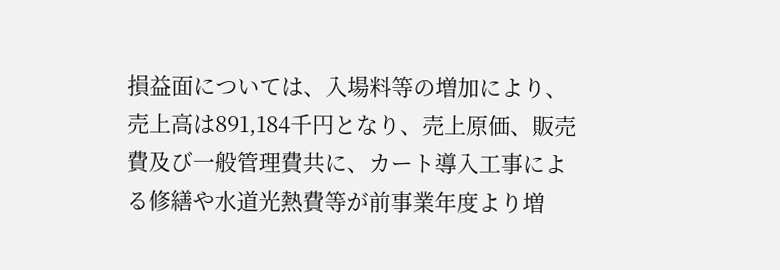損益面については、入場料等の増加により、売上高は891,184千円となり、売上原価、販売費及び一般管理費共に、カート導入工事による修繕や水道光熱費等が前事業年度より増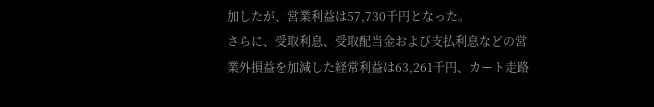加したが、営業利益は57,730千円となった。
さらに、受取利息、受取配当金および支払利息などの営業外損益を加減した経常利益は63,261千円、カート走路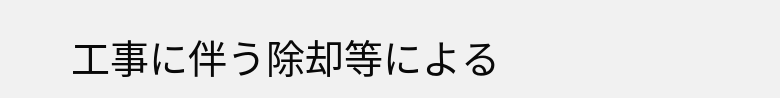工事に伴う除却等による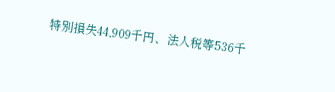特別損失44,909千円、法人税等536千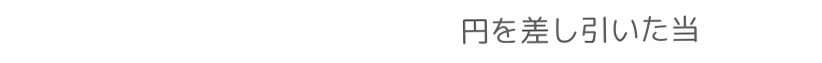円を差し引いた当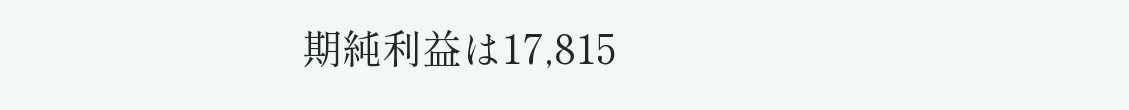期純利益は17,815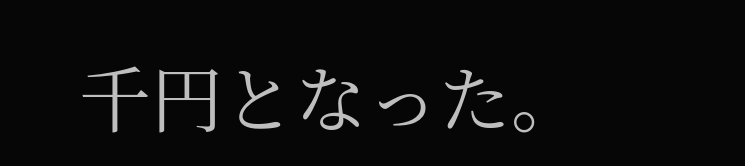千円となった。